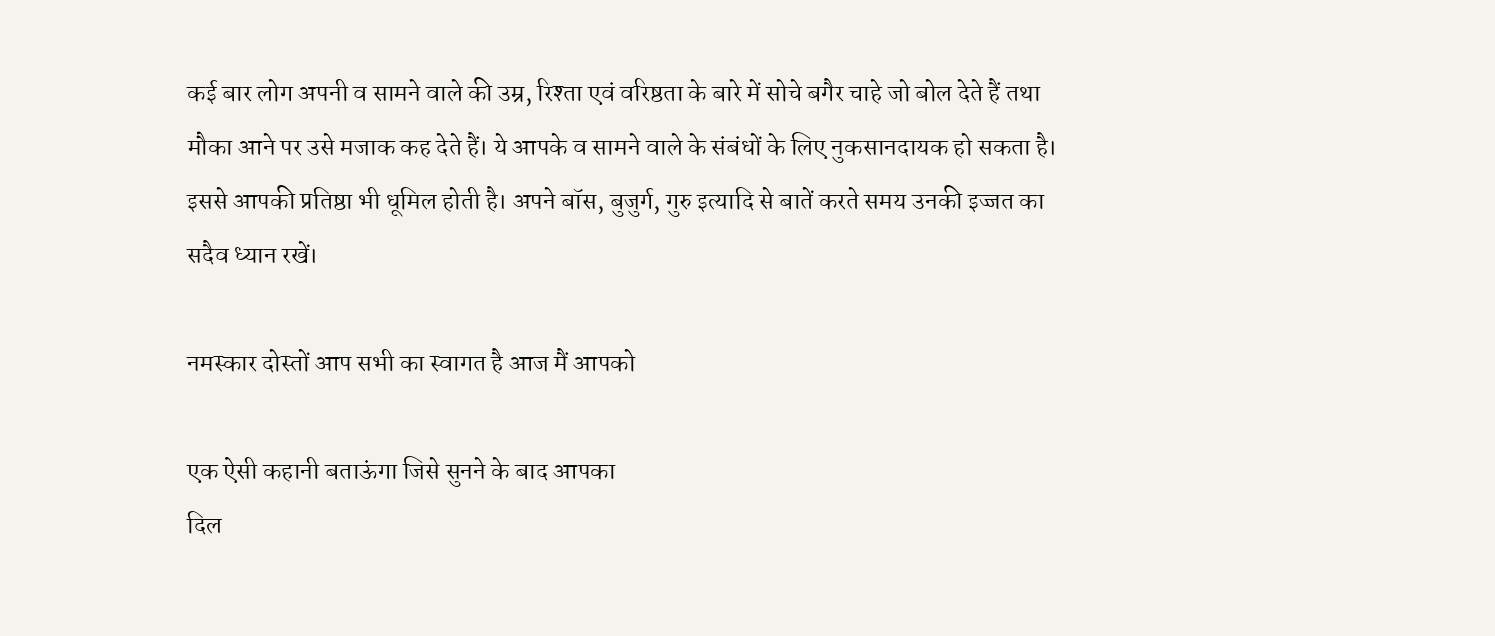कई बार लोग अपनी व सामने वाले की उम्र, रिश्ता एवं वरिष्ठता के बारे में सोचे बगैर चाहे जो बोल देते हैं तथा मौका आने पर उसे मजाक कह देते हैं। ये आपके व सामने वाले के संबंधों के लिए नुकसानदायक हो सकता है। इससे आपकी प्रतिष्ठा भी धूमिल होती है। अपने बॉस, बुजुर्ग, गुरु इत्यादि से बातें करते समय उनकी इज्जत का सदैव ध्यान रखें।

नमस्कार दोस्तों आप सभी का स्वागत है आज मैं आपको

एक ऐसी कहानी बताऊंगा जिसे सुनने के बाद आपका
दिल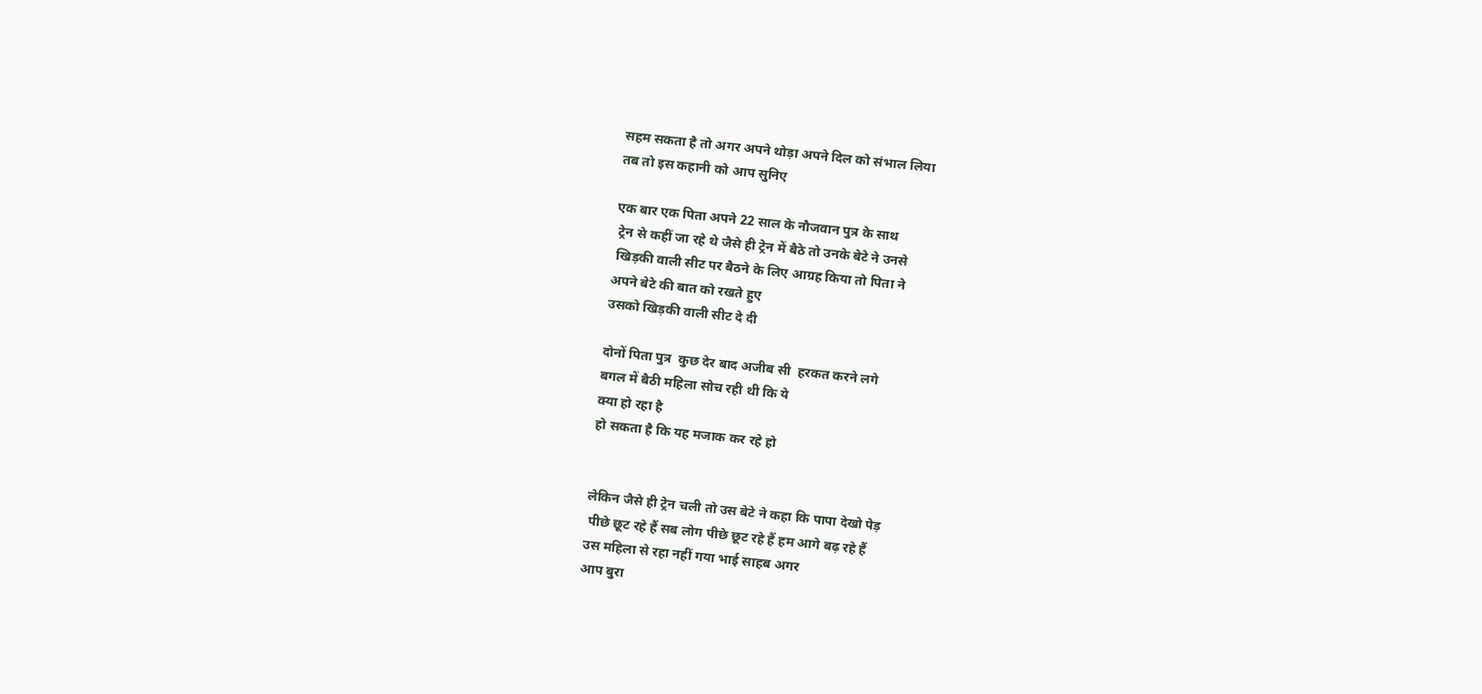सहम सकता है तो अगर अपने थोड़ा अपने दिल को संभाल लिया
तब तो इस कहानी को आप सुनिए

एक बार एक पिता अपने 22 साल के नौजवान पुत्र के साथ
 ट्रेन से कहीं जा रहे थे जैसे ही ट्रेन में बैठे तो उनके बेटे ने उनसे
 खिड़की वाली सीट पर बैठने के लिए आग्रह किया तो पिता ने
अपने बेटे की बात को रखते हुए
उसको खिड़की वाली सीट दे दी

दोनों पिता पुत्र  कुछ देर बाद अजीब सी  हरकत करने लगे
बगल में बैठी महिला सोच रही थी कि ये
क्या हो रहा है
हो सकता है कि यह मजाक कर रहे हो


लेकिन जैसे ही ट्रेन चली तो उस बेटे ने कहा कि पापा देखो पेड़
 पीछे छूट रहे हैं सब लोग पीछे छूट रहे हैं हम आगे बढ़ रहे हैं
उस महिला से रहा नहीं गया भाई साहब अगर
आप बुरा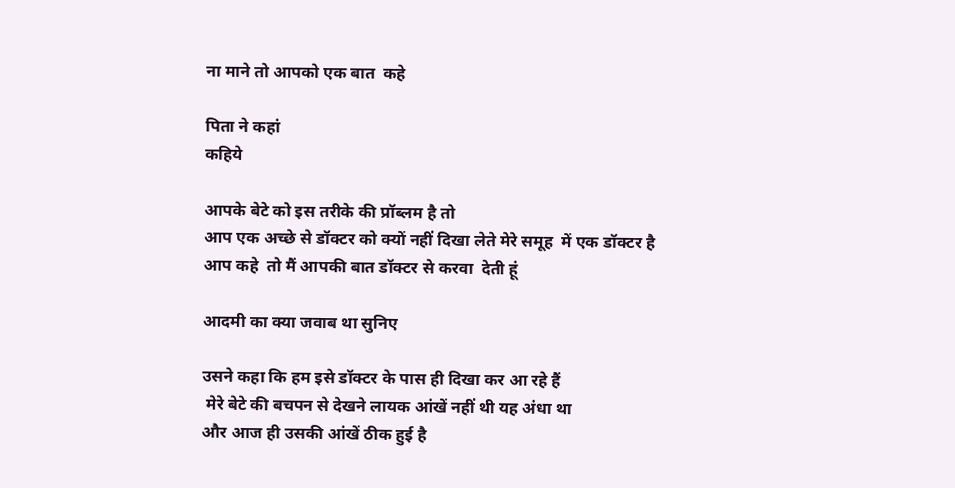ना माने तो आपको एक बात  कहे

पिता ने कहां
कहिये

आपके बेटे को इस तरीके की प्रॉब्लम है तो
आप एक अच्छे से डॉक्टर को क्यों नहीं दिखा लेते मेरे समूह  में एक डॉक्टर है
आप कहे  तो मैं आपकी बात डॉक्टर से करवा  देती हूं

आदमी का क्या जवाब था सुनिए

उसने कहा कि हम इसे डॉक्टर के पास ही दिखा कर आ रहे हैं
 मेरे बेटे की बचपन से देखने लायक आंखें नहीं थी यह अंधा था
और आज ही उसकी आंखें ठीक हुई है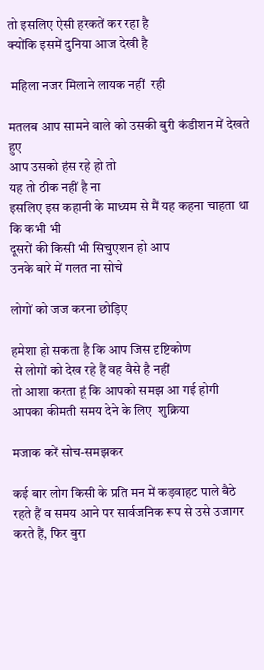तो इसलिए ऐसी हरकतें कर रहा है
क्योंकि इसमें दुनिया आज देखी है

 महिला नजर मिलाने लायक नहीं  रही

मतलब आप सामने वाले को उसकी बुरी कंडीशन में देखते हुए
आप उसको हंस रहे हो तो
यह तो ठीक नहीं है ना
इसलिए इस कहानी के माध्यम से मैं यह कहना चाहता था कि कभी भी
दूसरों की किसी भी सिचुएशन हो आप
उनके बारे में गलत ना सोचे

लोगों को जज करना छोड़िए

हमेशा हो सकता है कि आप जिस दृष्टिकोण
 से लोगों को देख रहे हैं वह वैसे है नहीं
तो आशा करता हूं कि आपको समझ आ गई होगी
आपका कीमती समय देने के लिए  शुक्रिया

मजाक करें सोच-समझकर

कई बार लोग किसी के प्रति मन में कड़वाहट पाले बैठे रहते हैं व समय आने पर सार्वजनिक रूप से उसे उजागर करते हैं, फिर बुरा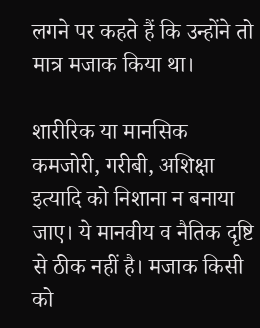लगने पर कहते हैं कि उन्होंने तो मात्र मजाक किया था।

शारीरिक या मानसिक कमजोरी, गरीबी, अशिक्षा इत्यादि को निशाना न बनाया जाए। ये मानवीय व नैतिक दृष्टि से ठीक नहीं है। मजाक किसी को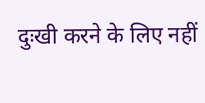दुःखी करने के लिए नहीं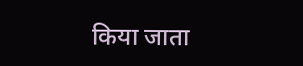किया जाता